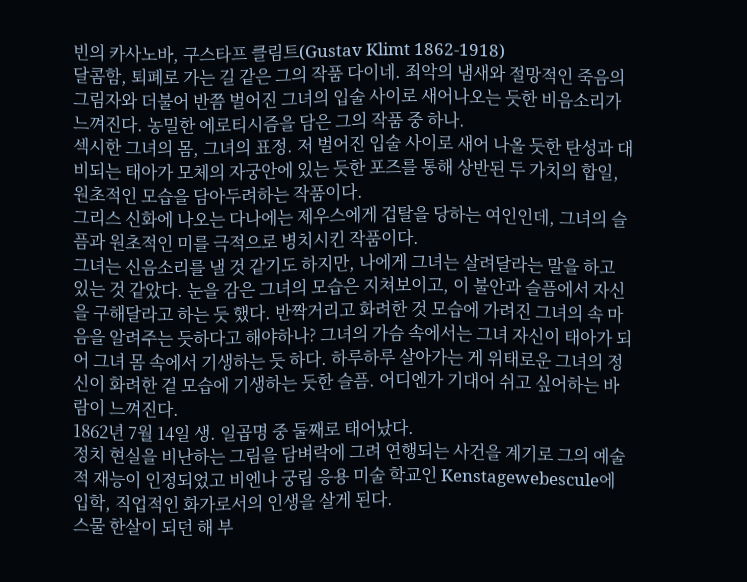빈의 카사노바, 구스타프 클림트(Gustav Klimt 1862-1918)
달콤함, 퇴폐로 가는 길 같은 그의 작품 다이네. 죄악의 냄새와 절망적인 죽음의 그림자와 더불어 반쯤 벌어진 그녀의 입술 사이로 새어나오는 듯한 비음소리가 느껴진다. 농밀한 에로티시즘을 담은 그의 작품 중 하나.
섹시한 그녀의 몸, 그녀의 표정. 저 벌어진 입술 사이로 새어 나올 듯한 탄성과 대비되는 태아가 모체의 자궁안에 있는 듯한 포즈를 통해 상반된 두 가치의 합일, 원초적인 모습을 담아두려하는 작품이다.
그리스 신화에 나오는 다나에는 제우스에게 겁탈을 당하는 여인인데, 그녀의 슬픔과 원초적인 미를 극적으로 병치시킨 작품이다.
그녀는 신음소리를 낼 것 같기도 하지만, 나에게 그녀는 살려달라는 말을 하고 있는 것 같았다. 눈을 감은 그녀의 모습은 지쳐보이고, 이 불안과 슬픔에서 자신을 구해달라고 하는 듯 했다. 반짝거리고 화려한 것 모습에 가려진 그녀의 속 마음을 알려주는 듯하다고 해야하나? 그녀의 가슴 속에서는 그녀 자신이 태아가 되어 그녀 몸 속에서 기생하는 듯 하다. 하루하루 살아가는 게 위태로운 그녀의 정신이 화려한 겉 모습에 기생하는 듯한 슬픔. 어디엔가 기대어 쉬고 싶어하는 바람이 느껴진다.
1862년 7월 14일 생. 일곱명 중 둘째로 태어났다.
정치 현실을 비난하는 그림을 담벼락에 그려 연행되는 사건을 계기로 그의 예술적 재능이 인정되었고 비엔나 궁립 응용 미술 학교인 Kenstagewebescule에 입학, 직업적인 화가로서의 인생을 살게 된다.
스물 한살이 되던 해 부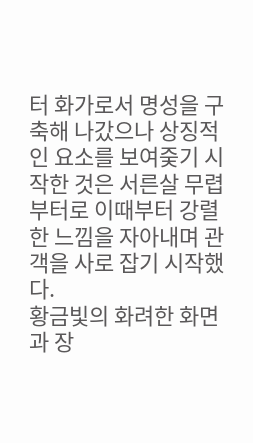터 화가로서 명성을 구축해 나갔으나 상징적인 요소를 보여줒기 시작한 것은 서른살 무렵 부터로 이때부터 강렬한 느낌을 자아내며 관객을 사로 잡기 시작했다.
황금빛의 화려한 화면과 장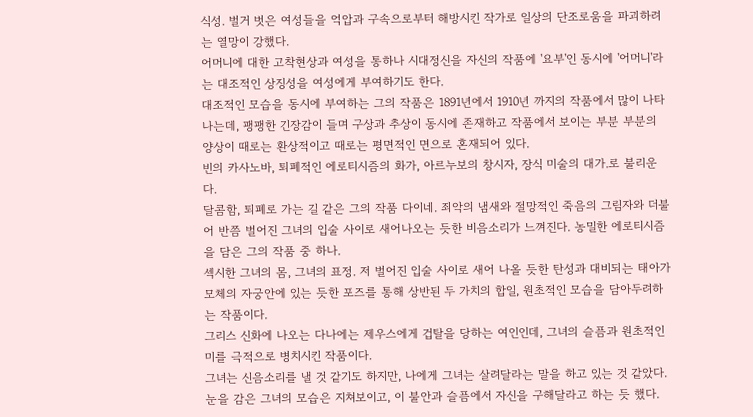식성. 벌거 벗은 여성들을 억압과 구속으로부터 해방시킨 작가로 일상의 단조로움을 파괴하려는 열망이 강했다.
어머니에 대한 고착현상과 여성을 통하나 시대정신을 자신의 작품에 '요부'인 동시에 '어머니'라는 대조적인 상징성을 여성에게 부여하기도 한다.
대조적인 모습을 동시에 부여하는 그의 작품은 1891년에서 1910년 까지의 작품에서 많이 나타나는데, 팽팽한 긴장감이 들며 구상과 추상이 동시에 존재하고 작품에서 보이는 부분 부분의 양상이 때로는 환상적이고 때로는 평면적인 면으로 혼재되어 있다.
빈의 카사노바, 퇴폐적인 에로티시즘의 화가, 아르누보의 창시자, 장식 미술의 대가.로 불리운다.
달콤함, 퇴폐로 가는 길 같은 그의 작품 다이네. 죄악의 냄새와 절망적인 죽음의 그림자와 더불어 반쯤 벌어진 그녀의 입술 사이로 새어나오는 듯한 비음소리가 느껴진다. 농밀한 에로티시즘을 담은 그의 작품 중 하나.
섹시한 그녀의 몸, 그녀의 표정. 저 벌어진 입술 사이로 새어 나올 듯한 탄성과 대비되는 태아가 모체의 자궁안에 있는 듯한 포즈를 통해 상반된 두 가치의 합일, 원초적인 모습을 담아두려하는 작품이다.
그리스 신화에 나오는 다나에는 제우스에게 겁탈을 당하는 여인인데, 그녀의 슬픔과 원초적인 미를 극적으로 병치시킨 작품이다.
그녀는 신음소리를 낼 것 같기도 하지만, 나에게 그녀는 살려달라는 말을 하고 있는 것 같았다. 눈을 감은 그녀의 모습은 지쳐보이고, 이 불안과 슬픔에서 자신을 구해달라고 하는 듯 했다.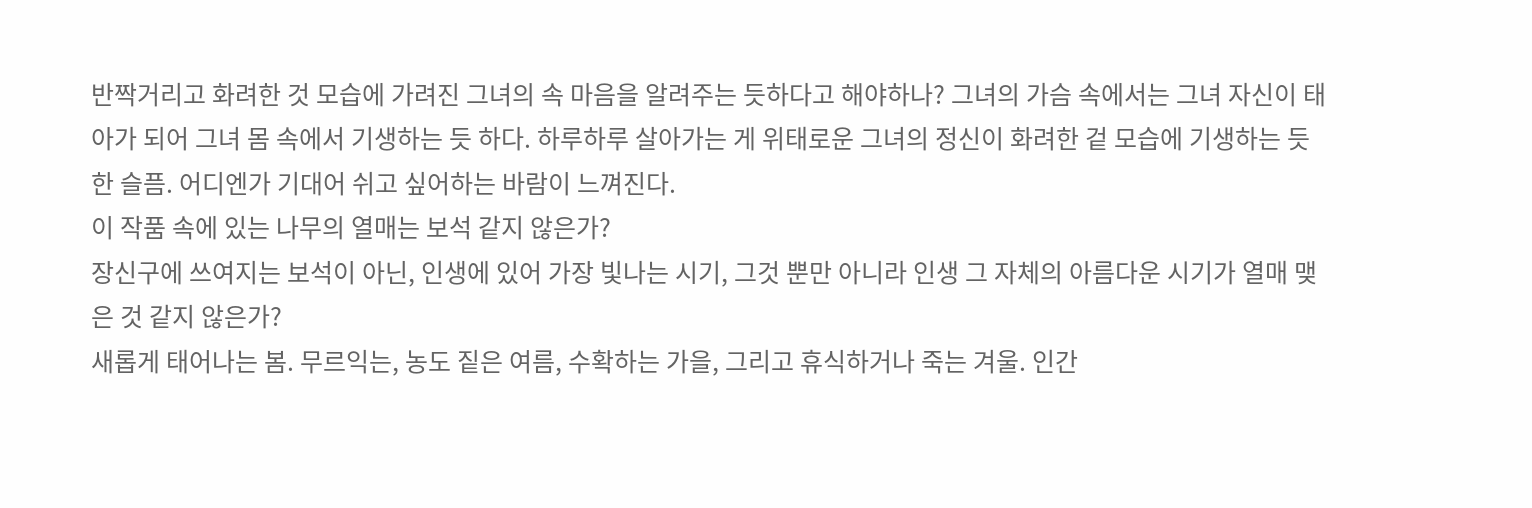반짝거리고 화려한 것 모습에 가려진 그녀의 속 마음을 알려주는 듯하다고 해야하나? 그녀의 가슴 속에서는 그녀 자신이 태아가 되어 그녀 몸 속에서 기생하는 듯 하다. 하루하루 살아가는 게 위태로운 그녀의 정신이 화려한 겉 모습에 기생하는 듯한 슬픔. 어디엔가 기대어 쉬고 싶어하는 바람이 느껴진다.
이 작품 속에 있는 나무의 열매는 보석 같지 않은가?
장신구에 쓰여지는 보석이 아닌, 인생에 있어 가장 빛나는 시기, 그것 뿐만 아니라 인생 그 자체의 아름다운 시기가 열매 맺은 것 같지 않은가?
새롭게 태어나는 봄. 무르익는, 농도 짙은 여름, 수확하는 가을, 그리고 휴식하거나 죽는 겨울. 인간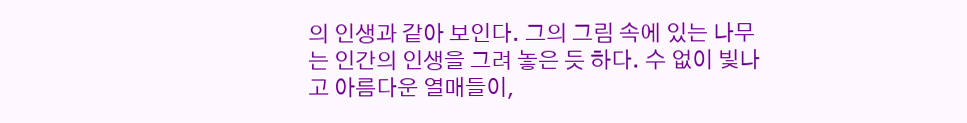의 인생과 같아 보인다. 그의 그림 속에 있는 나무는 인간의 인생을 그려 놓은 듯 하다. 수 없이 빛나고 아름다운 열매들이,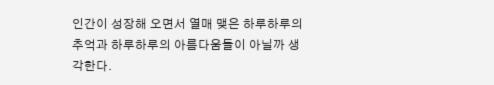인간이 성장해 오면서 열매 맺은 하루하루의 추억과 하루하루의 아름다움들이 아닐까 생각한다.